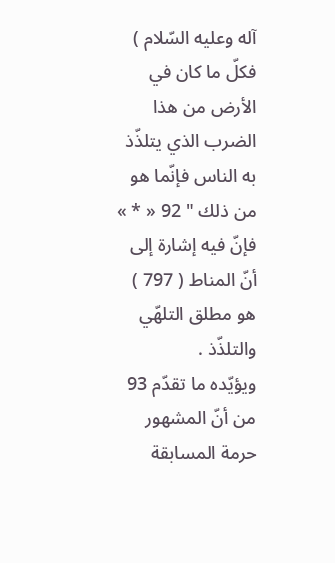آله وعليه السّلام ) فكلّ ما كان في الأرض من هذا الضرب الذي يتلذّذ به الناس فإنّما هو من ذلك " 92 « * » فإنّ فيه إشارة إلى أنّ المناط ( 797 ) هو مطلق التلهّي والتلذّذ .
ويؤيّده ما تقدّم 93 من أنّ المشهور حرمة المسابقة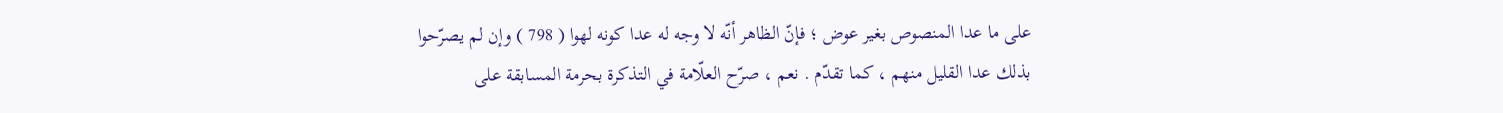على ما عدا المنصوص بغير عوض ؛ فإنّ الظاهر أنّه لا وجه له عدا كونه لهوا ( 798 ) وإن لم يصرّحوا بذلك عدا القليل منهم ، كما تقدّم . نعم ، صرّح العلّامة في التذكرة بحرمة المسابقة على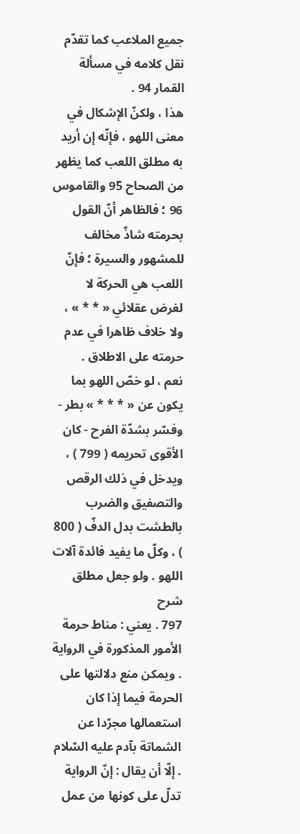جميع الملاعب كما تقدّم نقل كلامه في مسألة القمار 94 .
هذا ، ولكنّ الإشكال في معنى اللهو ، فإنّه إن أريد به مطلق اللعب كما يظهر من الصحاح 95 والقاموس 96 ؛ فالظاهر أنّ القول بحرمته شاذّ مخالف للمشهور والسيرة ؛ فإنّ اللعب هي الحركة لا لغرض عقلائي « * * » ، ولا خلاف ظاهرا في عدم حرمته على الاطلاق .
نعم ، لو خصّ اللهو بما يكون عن « * * * » بطر - وفسّر بشدّة الفرح - كان الأقوى تحريمه ( 799 ) ، ويدخل في ذلك الرقص والتصفيق والضرب بالطشت بدل الدفّ ( 800 ) ، وكلّ ما يفيد فائدة آلات اللهو . ولو جعل مطلق
شرح
797 . يعني : مناط حرمة الأمور المذكورة في الرواية . ويمكن منع دلالتها على الحرمة فيما إذا كان استعمالها مجرّدا عن الشماتة بآدم عليه السّلام . إلّا أن يقال : إنّ الرواية تدلّ على كونها من عمل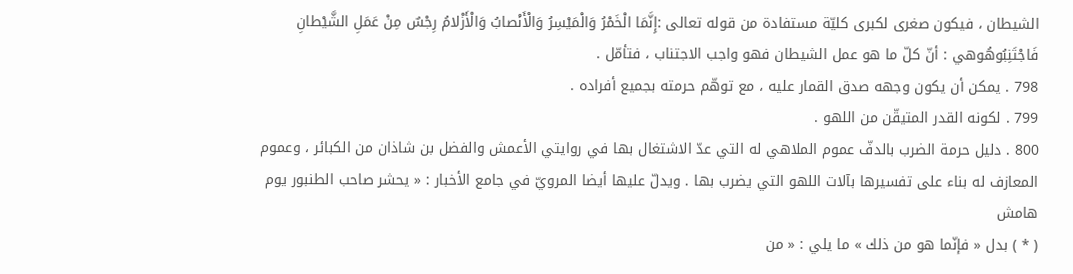الشيطان ، فيكون صغرى لكبرى كليّة مستفادة من قوله تعالى :إِنَّمَا الْخَمْرُ وَالْمَيْسِرُ وَالْأَنْصابُ وَالْأَزْلامُ رِجْسٌ مِنْ عَمَلِ الشَّيْطانِ فَاجْتَنِبُوهُوهي : أنّ كلّ ما هو عمل الشيطان فهو واجب الاجتناب ، فتأمّل .
798 . يمكن أن يكون وجهه صدق القمار عليه ، مع توهّم حرمته بجميع أفراده .
799 . لكونه القدر المتيقّن من اللهو .
800 . دليل حرمة الضرب بالدفّ عموم الملاهي له التي عدّ الاشتغال بها في روايتي الأعمش والفضل بن شاذان من الكبائر ، وعموم المعازف له بناء على تفسيرها بآلات اللهو التي يضرب بها . ويدلّ عليها أيضا المرويّ في جامع الأخبار : « يحشر صاحب الطنبور يوم
هامش
( * ) بدل « فإنّما هو من ذلك » ما يلي : « من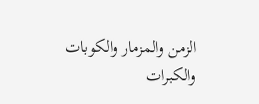الزمن والمزمار والكوبات والكبرات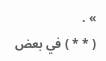» .
( * * ) في بعض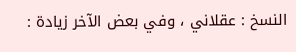النسخ : عقلاني ، وفي بعض الآخر زيادة :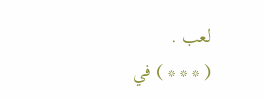لعب .
( * * * ) في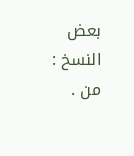بعض النسخ : من .